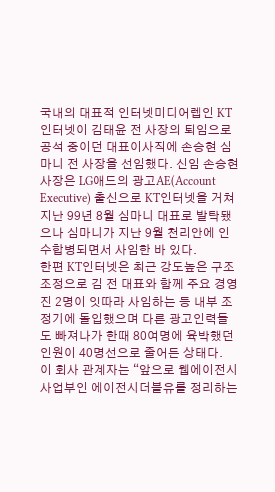국내의 대표적 인터넷미디어렙인 KT인터넷이 김태윤 전 사장의 퇴임으로 공석 중이던 대표이사직에 손승현 심마니 전 사장을 선임했다. 신임 손승현 사장은 LG애드의 광고AE(Account Executive) 출신으로 KT인터넷을 거쳐 지난 99년 8월 심마니 대표로 발탁됐으나 심마니가 지난 9월 천리안에 인수합병되면서 사임한 바 있다.
한편 KT인터넷은 최근 강도높은 구조조정으로 김 전 대표와 함께 주요 경영진 2명이 잇따라 사임하는 등 내부 조정기에 돌입했으며 다른 광고인력들도 빠져나가 한때 80여명에 육박했던 인원이 40명선으로 줄어든 상태다.
이 회사 관계자는 “앞으로 웹에이전시 사업부인 에이전시더블유를 정리하는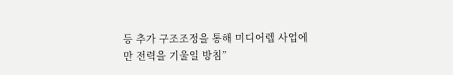등 추가 구조조정을 통해 미디어렙 사업에만 전력을 기울일 방침”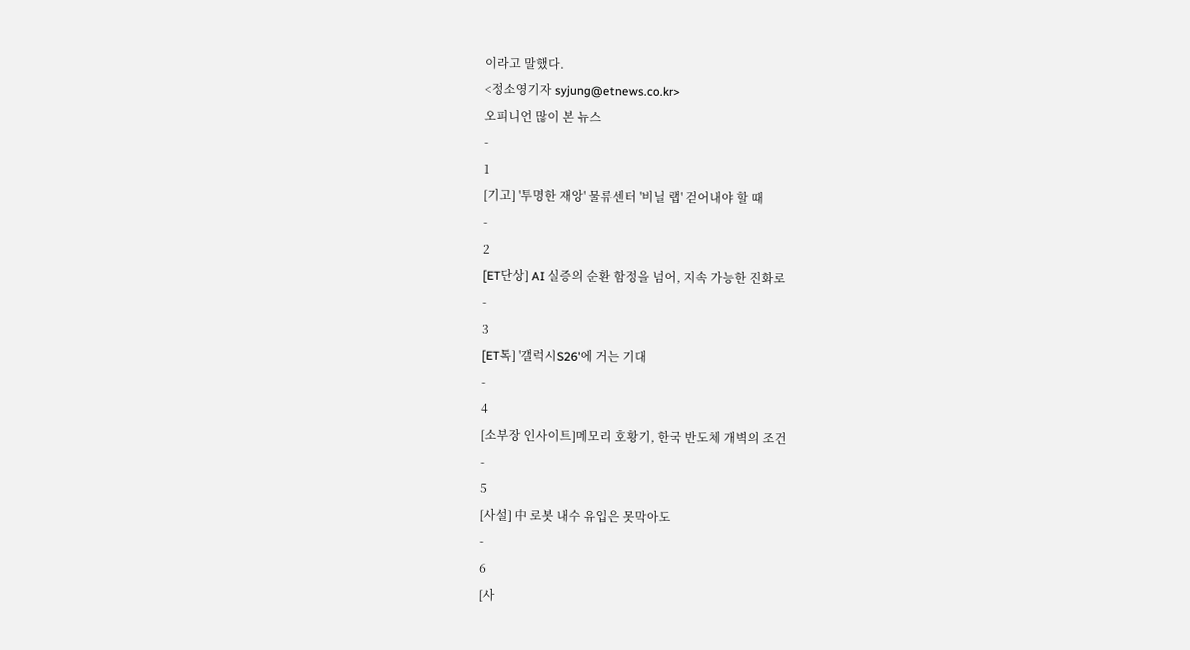이라고 말했다.
<정소영기자 syjung@etnews.co.kr>
오피니언 많이 본 뉴스
-
1
[기고] '투명한 재앙' 물류센터 '비닐 랩' 걷어내야 할 때
-
2
[ET단상] AI 실증의 순환 함정을 넘어, 지속 가능한 진화로
-
3
[ET톡] '갤럭시S26'에 거는 기대
-
4
[소부장 인사이트]메모리 호황기, 한국 반도체 개벽의 조건
-
5
[사설] 中 로봇 내수 유입은 못막아도
-
6
[사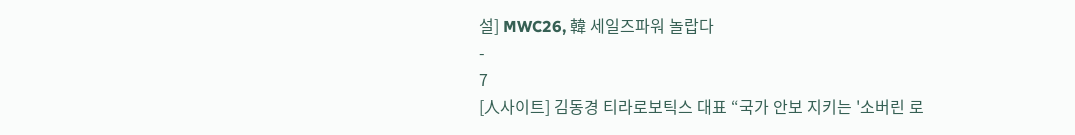설] MWC26, 韓 세일즈파워 놀랍다
-
7
[人사이트] 김동경 티라로보틱스 대표 “국가 안보 지키는 '소버린 로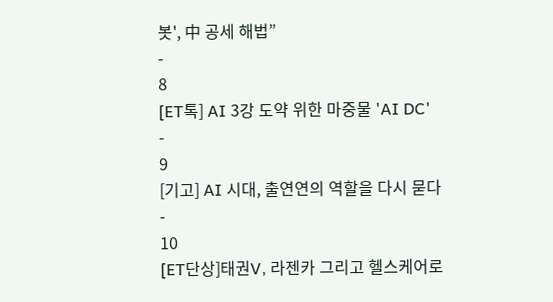봇', 中 공세 해법”
-
8
[ET톡] AI 3강 도약 위한 마중물 'AI DC'
-
9
[기고] AI 시대, 출연연의 역할을 다시 묻다
-
10
[ET단상]태권V, 라젠카 그리고 헬스케어로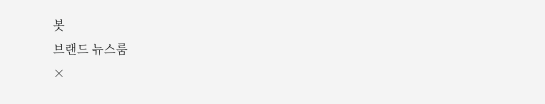봇
브랜드 뉴스룸
×